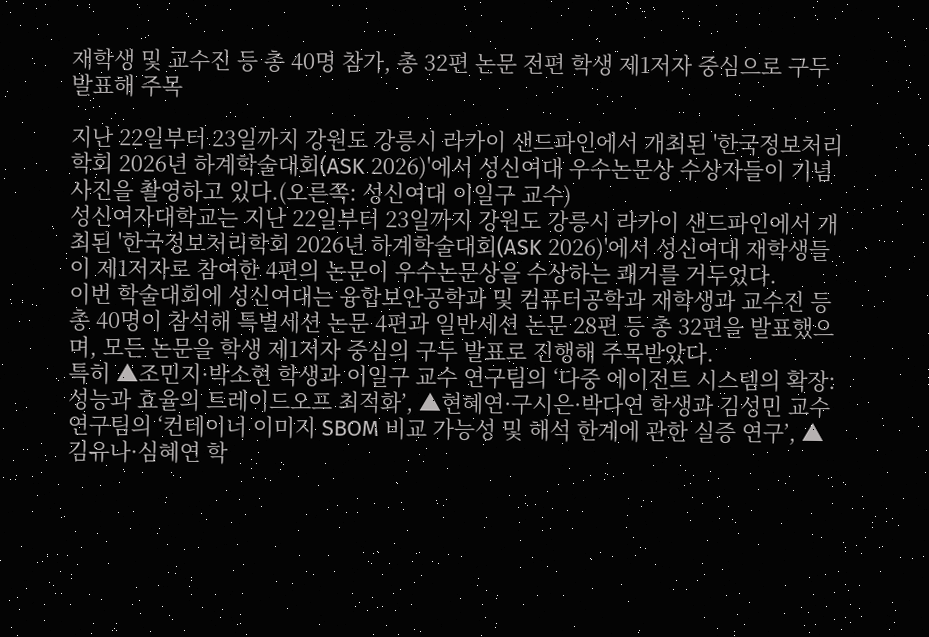재학생 및 교수진 등 총 40명 참가, 총 32편 논문 전편 학생 제1저자 중심으로 구두 발표해 주목

지난 22일부터 23일까지 강원도 강릉시 라카이 샌드파인에서 개최된 '한국정보처리학회 2026년 하계학술대회(ASK 2026)'에서 성신여대 우수논문상 수상자들이 기념사진을 촬영하고 있다.(오른쪽: 성신여대 이일구 교수)
성신여자대학교는 지난 22일부터 23일까지 강원도 강릉시 라카이 샌드파인에서 개최된 '한국정보처리학회 2026년 하계학술대회(ASK 2026)'에서 성신여대 재학생들이 제1저자로 참여한 4편의 논문이 우수논문상을 수상하는 쾌거를 거두었다.
이번 학술대회에 성신여대는 융합보안공학과 및 컴퓨터공학과 재학생과 교수진 등 총 40명이 참석해 특별세션 논문 4편과 일반세션 논문 28편 등 총 32편을 발표했으며, 모든 논문을 학생 제1저자 중심의 구두 발표로 진행해 주목받았다.
특히 ▲조민지·박소현 학생과 이일구 교수 연구팀의 ‘다중 에이전트 시스템의 확장: 성능과 효율의 트레이드오프 최적화’, ▲현혜연·구시은·박다연 학생과 김성민 교수 연구팀의 ‘컨테이너 이미지 SBOM 비교 가능성 및 해석 한계에 관한 실증 연구’, ▲김유나·심혜연 학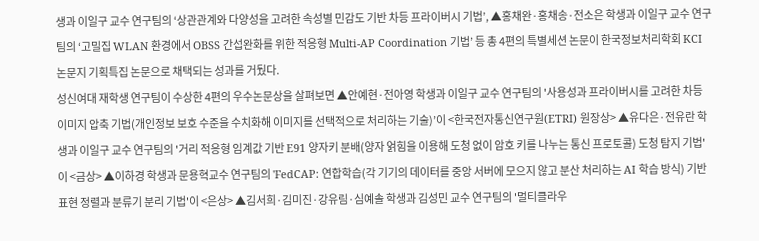생과 이일구 교수 연구팀의 ‘상관관계와 다양성을 고려한 속성별 민감도 기반 차등 프라이버시 기법’, ▲홍채완·홍채송·전소은 학생과 이일구 교수 연구팀의 ‘고밀집 WLAN 환경에서 OBSS 간섭완화를 위한 적응형 Multi-AP Coordination 기법’ 등 총 4편의 특별세션 논문이 한국정보처리학회 KCI 논문지 기획특집 논문으로 채택되는 성과를 거뒀다.
성신여대 재학생 연구팀이 수상한 4편의 우수논문상을 살펴보면 ▲안예현·전아영 학생과 이일구 교수 연구팀의 '사용성과 프라이버시를 고려한 차등 이미지 압축 기법(개인정보 보호 수준을 수치화해 이미지를 선택적으로 처리하는 기술)’이 <한국전자통신연구원(ETRI) 원장상> ▲유다은·전유란 학생과 이일구 교수 연구팀의 '거리 적응형 임계값 기반 E91 양자키 분배(양자 얽힘을 이용해 도청 없이 암호 키를 나누는 통신 프로토콜) 도청 탐지 기법'이 <금상> ▲이하경 학생과 문용혁교수 연구팀의 'FedCAP: 연합학습(각 기기의 데이터를 중앙 서버에 모으지 않고 분산 처리하는 AI 학습 방식) 기반 표현 정렬과 분류기 분리 기법'이 <은상> ▲김서희·김미진·강유림·심예솔 학생과 김성민 교수 연구팀의 '멀티클라우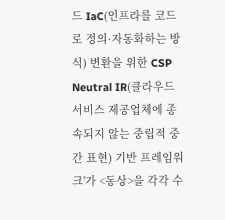드 IaC(인프라를 코드로 정의·자동화하는 방식) 변환을 위한 CSP Neutral IR(클라우드 서비스 제공업체에 종속되지 않는 중립적 중간 표현) 기반 프레임워크'가 <동상>을 각각 수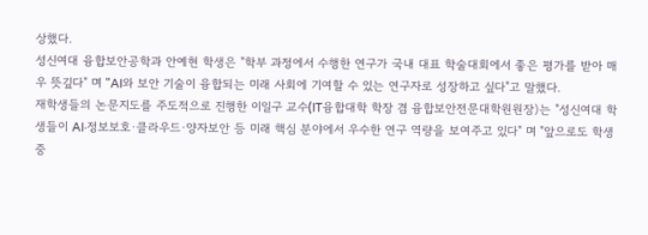상했다.
성신여대 융합보안공학과 안예현 학생은 "학부 과정에서 수행한 연구가 국내 대표 학술대회에서 좋은 평가를 받아 매우 뜻깊다" 며 "AI와 보안 기술이 융합되는 미래 사회에 기여할 수 있는 연구자로 성장하고 싶다"고 말했다.
재학생들의 논문지도를 주도적으로 진행한 이일구 교수(IT융합대학 학장 겸 융합보안전문대학원원장)는 "성신여대 학생들이 AI·정보보호·클라우드·양자보안 등 미래 핵심 분야에서 우수한 연구 역량을 보여주고 있다" 며 "앞으로도 학생 중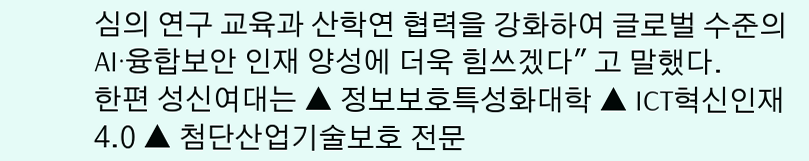심의 연구 교육과 산학연 협력을 강화하여 글로벌 수준의 AI·융합보안 인재 양성에 더욱 힘쓰겠다" 고 말했다.
한편 성신여대는 ▲ 정보보호특성화대학 ▲ ICT혁신인재4.0 ▲ 첨단산업기술보호 전문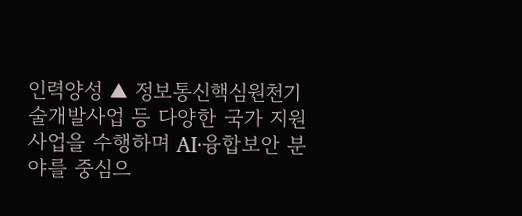인력양성 ▲ 정보통신핵심원천기술개발사업 등 다양한 국가 지원 사업을 수행하며 AI·융합보안 분야를 중심으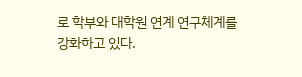로 학부와 대학원 연계 연구체계를 강화하고 있다.